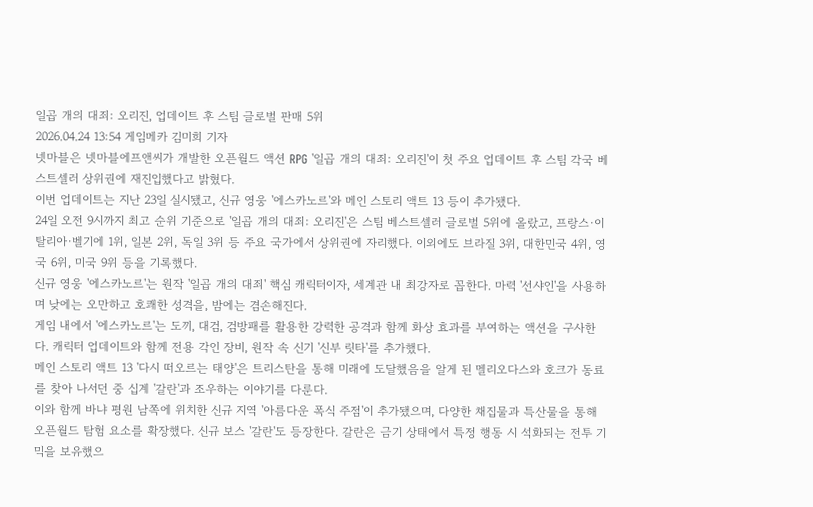일곱 개의 대죄: 오리진, 업데이트 후 스팀 글로벌 판매 5위
2026.04.24 13:54 게임메카 김미희 기자
넷마블은 넷마블에프앤씨가 개발한 오픈월드 액션 RPG '일곱 개의 대죄: 오리진'이 첫 주요 업데이트 후 스팀 각국 베스트셀러 상위권에 재진입했다고 밝혔다.
이번 업데이트는 지난 23일 실시됐고, 신규 영웅 '에스카노르'와 메인 스토리 액트 13 등이 추가됐다.
24일 오전 9시까지 최고 순위 기준으로 '일곱 개의 대죄: 오리진'은 스팀 베스트셀러 글로벌 5위에 올랐고, 프랑스·이탈리아·벨기에 1위, 일본 2위, 독일 3위 등 주요 국가에서 상위권에 자리했다. 이외에도 브라질 3위, 대한민국 4위, 영국 6위, 미국 9위 등을 기록했다.
신규 영웅 '에스카노르'는 원작 '일곱 개의 대죄' 핵심 캐릭터이자, 세계관 내 최강자로 꼽한다. 마력 '선샤인'을 사용하며 낮에는 오만하고 호쾌한 성격을, 밤에는 겸손해진다.
게임 내에서 '에스카노르'는 도끼, 대검, 검방패를 활용한 강력한 공격과 함께 화상 효과를 부여하는 액션을 구사한다. 캐릭터 업데이트와 함께 전용 각인 장비, 원작 속 신기 '신부 릿타'를 추가했다.
메인 스토리 액트 13 '다시 떠오르는 태양'은 트리스탄을 통해 미래에 도달했음을 알게 된 멜리오다스와 호크가 동료를 찾아 나서던 중 십계 '갈란'과 조우하는 이야기를 다룬다.
이와 함께 바냐 평원 남쪽에 위치한 신규 지역 '아름다운 폭식 주점'이 추가됐으며, 다양한 채집물과 특산물을 통해 오픈월드 탐험 요소를 확장했다. 신규 보스 '갈란'도 등장한다. 갈란은 금기 상태에서 특정 행동 시 석화되는 전투 기믹을 보유했으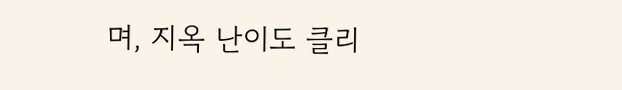며, 지옥 난이도 클리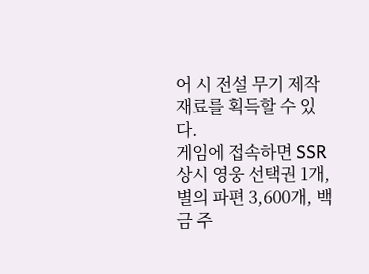어 시 전설 무기 제작 재료를 획득할 수 있다.
게임에 접속하면 SSR 상시 영웅 선택권 1개, 별의 파편 3,600개, 백금 주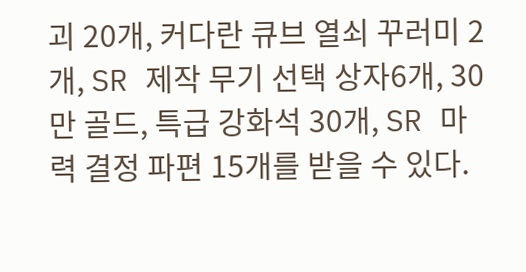괴 20개, 커다란 큐브 열쇠 꾸러미 2개, SR 제작 무기 선택 상자6개, 30만 골드, 특급 강화석 30개, SR 마력 결정 파편 15개를 받을 수 있다.